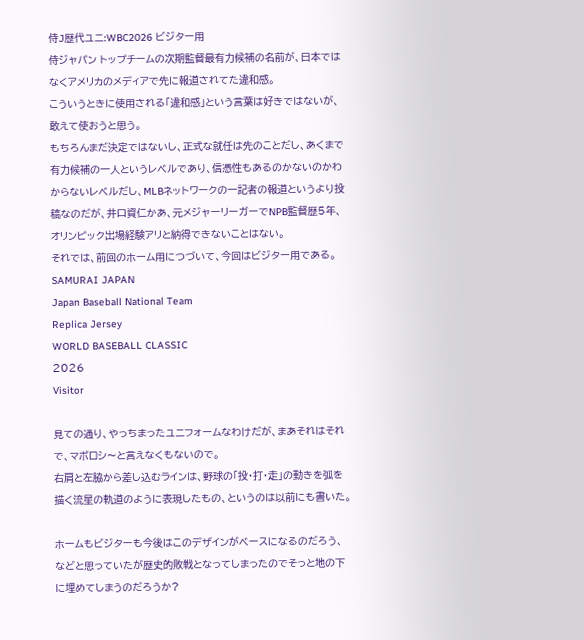侍J歴代ユニ:WBC2026 ビジター用
侍ジャパン トップチームの次期監督最有力候補の名前が、日本ではなくアメリカのメディアで先に報道されてた違和感。
こういうときに使用される「違和感」という言葉は好きではないが、敢えて使おうと思う。
もちろんまだ決定ではないし、正式な就任は先のことだし、あくまで有力候補の一人というレベルであり、信憑性もあるのかないのかわからないレベルだし、MLBネットワークの一記者の報道というより投稿なのだが、井口資仁かあ、元メジャーリーガーでNPB監督歴5年、オリンピック出場経験アリと納得できないことはない。
それでは、前回のホーム用につづいて、今回はビジター用である。
SAMURAI JAPAN
Japan Baseball National Team
Replica Jersey
WORLD BASEBALL CLASSIC
2026
Visitor

見ての通り、やっちまったユニフォームなわけだが、まあそれはそれで、マボロシ〜と言えなくもないので。
右肩と左脇から差し込むラインは、野球の「投・打・走」の動きを弧を描く流星の軌道のように表現したもの、というのは以前にも書いた。

ホームもビジターも今後はこのデザインがベースになるのだろう、などと思っていたが歴史的敗戦となってしまったのでそっと地の下に埋めてしまうのだろうか?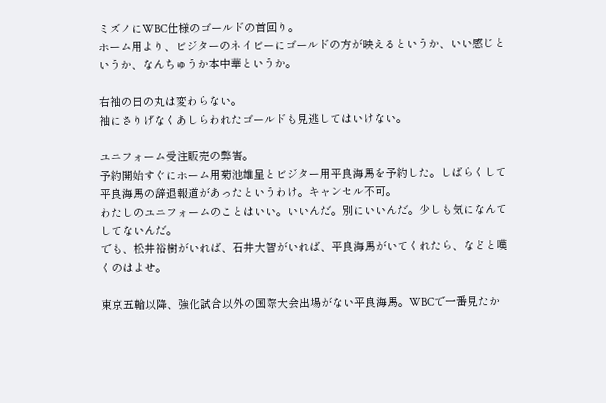ミズノにWBC仕様のゴールドの首回り。
ホーム用より、ビジターのネイビーにゴールドの方が映えるというか、いい感じというか、なんちゅうか本中華というか。

右袖の日の丸は変わらない。
袖にさりげなくあしらわれたゴールドも見逃してはいけない。

ユニフォーム受注販売の弊害。
予約開始すぐにホーム用菊池雄星とビジター用平良海馬を予約した。しばらくして平良海馬の辞退報道があったというわけ。キャンセル不可。
わたしのユニフォームのことはいい。いいんだ。別にいいんだ。少しも気になんてしてないんだ。
でも、松井裕樹がいれば、石井大智がいれば、平良海馬がいてくれたら、などと嘆くのはよせ。

東京五輪以降、強化試合以外の国際大会出場がない平良海馬。WBCで一番見たか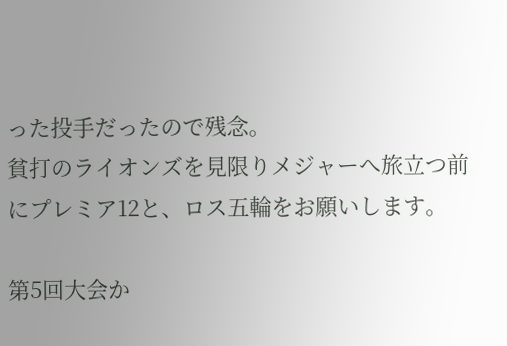った投手だったので残念。
貧打のライオンズを見限りメジャーへ旅立つ前にプレミア12と、ロス五輪をお願いします。

第5回大会か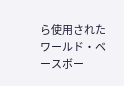ら使用されたワールド・ベースボー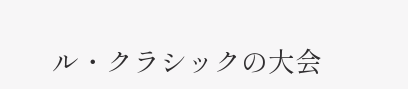ル・クラシックの大会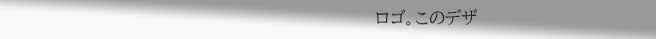ロゴ。このデザ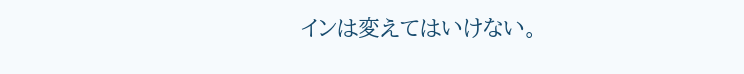インは変えてはいけない。